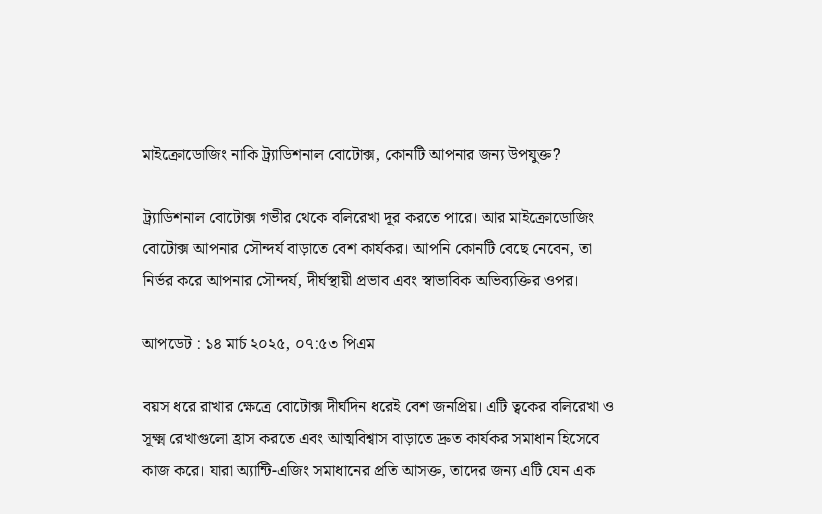মাইক্রোডোজিং নাকি ট্র্যাডিশনাল বোটোক্স, কোনটি আপনার জন্য উপযুক্ত?

ট্র্যাডিশনাল বোটোক্স গভীর থেকে বলিরেখা দূর করতে পারে। আর মাইক্রোডোজিং বোটোক্স আপনার সৌন্দর্য বাড়াতে বেশ কার্যকর। আপনি কোনটি বেছে নেবেন, তা নির্ভর করে আপনার সৌন্দর্য, দীর্ঘস্থায়ী প্রভাব এবং স্বাভাবিক অভিব্যক্তির ওপর।

আপডেট : ১৪ মার্চ ২০২৫, ০৭:৫৩ পিএম

বয়স ধরে রাখার ক্ষেত্রে বোটোক্স দীর্ঘদিন ধরেই বেশ জনপ্রিয়। এটি ত্বকের বলিরেখা ও সূক্ষ্ম রেখাগুলো হ্রাস করতে এবং আত্মবিশ্বাস বাড়াতে দ্রুত কার্যকর সমাধান হিসেবে কাজ করে। যারা অ্যান্টি-এজিং সমাধানের প্রতি আসক্ত, তাদের জন্য এটি যেন এক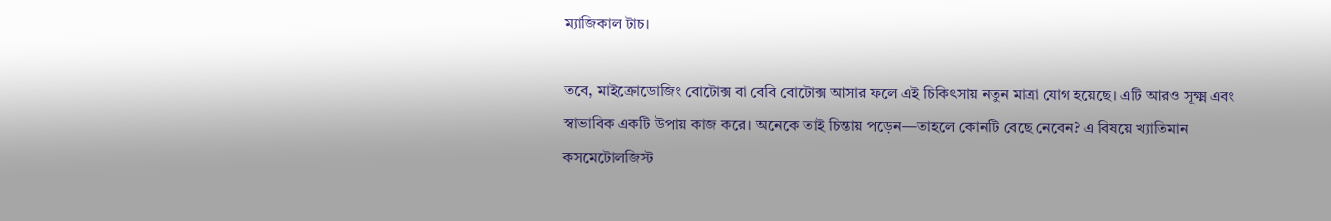ম্যাজিকাল টাচ।

তবে, মাইক্রোডোজিং বোটোক্স বা বেবি বোটোক্স আসার ফলে এই চিকিৎসায় নতুন মাত্রা যোগ হয়েছে। এটি আরও সূক্ষ্ম এবং স্বাভাবিক একটি উপায় কাজ করে। অনেকে তাই চিন্তায় পড়েন—তাহলে কোনটি বেছে নেবেন? এ বিষয়ে খ্যাতিমান কসমেটোলজিস্ট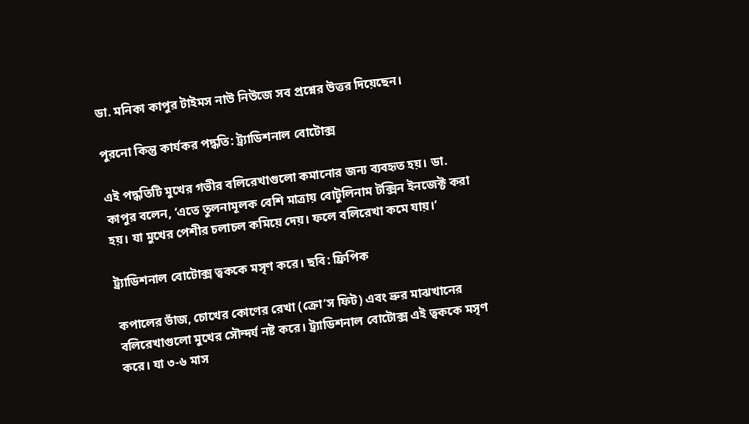ডা. মনিকা কাপুর টাইমস নাউ নিউজে সব প্রশ্নের উত্তর দিয়েছেন।

পুরনো কিন্তু কার্যকর পদ্ধতি: ট্র্যাডিশনাল বোটোক্স

এই পদ্ধতিটি মুখের গভীর বলিরেখাগুলো কমানোর জন্য ব্যবহৃত হয়। ডা. কাপুর বলেন, ‘এতে তুলনামূলক বেশি মাত্রায় বোটুলিনাম টক্সিন ইনজেক্ট করা হয়। যা মুখের পেশীর চলাচল কমিয়ে দেয়। ফলে বলিরেখা কমে যায়।’

ট্র্যাডিশনাল বোটোক্স ত্বককে মসৃণ করে। ছবি: ফ্রিপিক

কপালের ভাঁজ, চোখের কোণের রেখা (ক্রো’স ফিট) এবং ভ্রুর মাঝখানের বলিরেখাগুলো মুখের সৌন্দর্য নষ্ট করে। ট্র্যাডিশনাল বোটোক্স এই ত্বককে মসৃণ করে। যা ৩-৬ মাস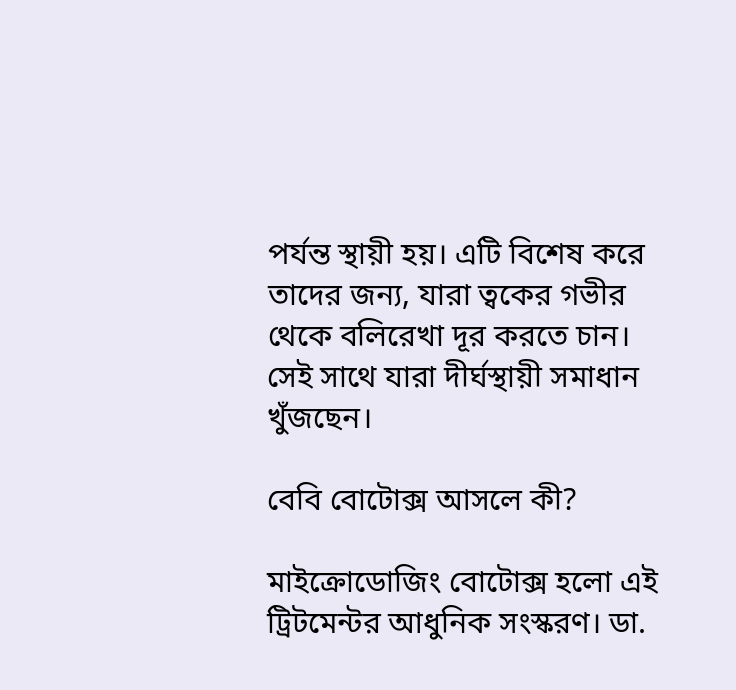পর্যন্ত স্থায়ী হয়। এটি বিশেষ করে তাদের জন্য, যারা ত্বকের গভীর থেকে বলিরেখা দূর করতে চান। সেই সাথে যারা দীর্ঘস্থায়ী সমাধান খুঁজছেন।

বেবি বোটোক্স আসলে কী?

মাইক্রোডোজিং বোটোক্স হলো এই ট্রিটমেন্টর আধুনিক সংস্করণ। ডা.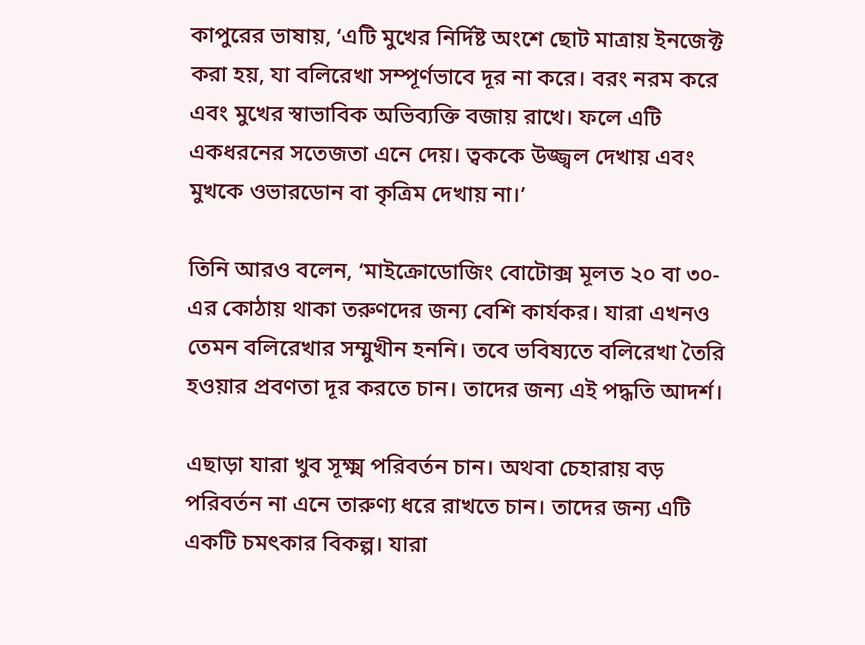কাপুরের ভাষায়, ‘এটি মুখের নির্দিষ্ট অংশে ছোট মাত্রায় ইনজেক্ট করা হয়, যা বলিরেখা সম্পূর্ণভাবে দূর না করে। বরং নরম করে এবং মুখের স্বাভাবিক অভিব্যক্তি বজায় রাখে। ফলে এটি একধরনের সতেজতা এনে দেয়। ত্বককে উজ্জ্বল দেখায় এবং মুখকে ওভারডোন বা কৃত্রিম দেখায় না।’

তিনি আরও বলেন, ‘মাইক্রোডোজিং বোটোক্স মূলত ২০ বা ৩০-এর কোঠায় থাকা তরুণদের জন্য বেশি কার্যকর। যারা এখনও তেমন বলিরেখার সম্মুখীন হননি। তবে ভবিষ্যতে বলিরেখা তৈরি হওয়ার প্রবণতা দূর করতে চান। তাদের জন্য এই পদ্ধতি আদর্শ।

এছাড়া যারা খুব সূক্ষ্ম পরিবর্তন চান। অথবা চেহারায় বড় পরিবর্তন না এনে তারুণ্য ধরে রাখতে চান। তাদের জন্য এটি একটি চমৎকার বিকল্প। যারা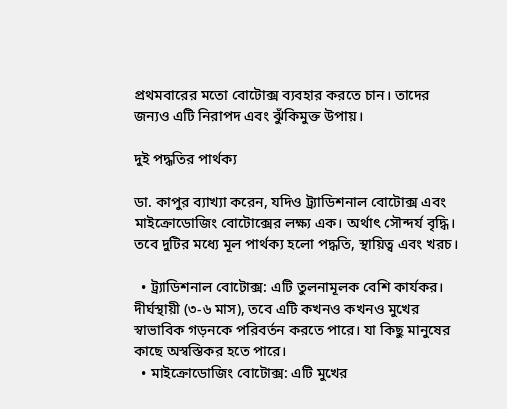প্রথমবারের মতো বোটোক্স ব্যবহার করতে চান। তাদের জন্যও এটি নিরাপদ এবং ঝুঁকিমুক্ত উপায়।

দুই পদ্ধতির পার্থক্য

ডা. কাপুর ব্যাখ্যা করেন, যদিও ট্র্যাডিশনাল বোটোক্স এবং মাইক্রোডোজিং বোটোক্সের লক্ষ্য এক। অর্থাৎ সৌন্দর্য বৃদ্ধি। তবে দুটির মধ্যে মূল পার্থক্য হলো পদ্ধতি, স্থায়িত্ব এবং খরচ।

  • ট্র্যাডিশনাল বোটোক্স: এটি তুলনামূলক বেশি কার্যকর। দীর্ঘস্থায়ী (৩-৬ মাস), তবে এটি কখনও কখনও মুখের স্বাভাবিক গড়নকে পরিবর্তন করতে পারে। যা কিছু মানুষের কাছে অস্বস্তিকর হতে পারে।
  • মাইক্রোডোজিং বোটোক্স: এটি মুখের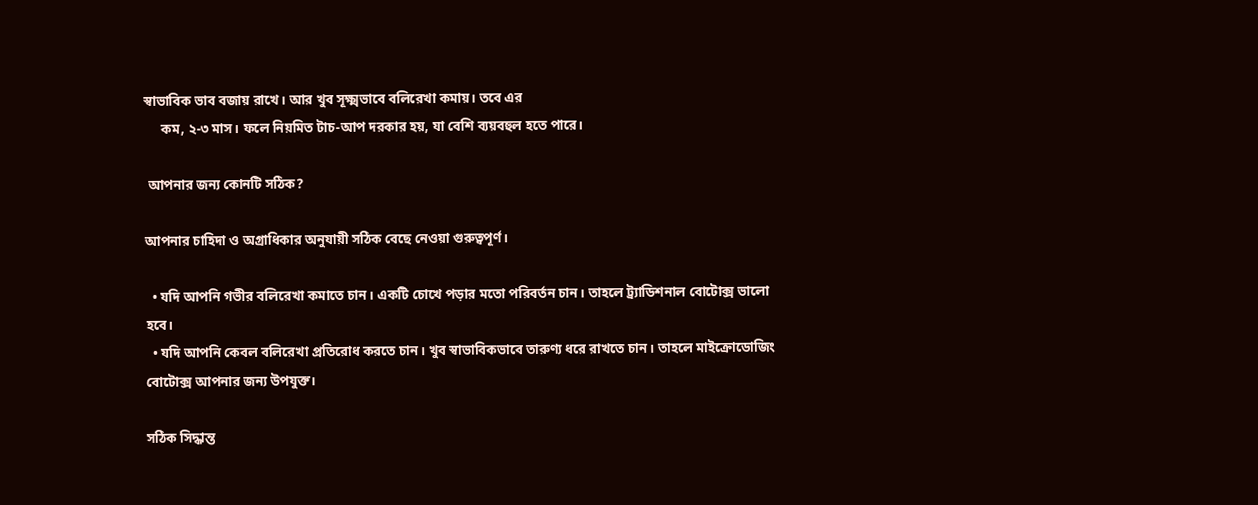স্বাভাবিক ভাব বজায় রাখে। আর খুব সূক্ষ্মভাবে বলিরেখা কমায়। তবে এর
     কম, ২-৩ মাস। ফলে নিয়মিত টাচ-আপ দরকার হয়, যা বেশি ব্যয়বহুল হতে পারে।

 আপনার জন্য কোনটি সঠিক?

আপনার চাহিদা ও অগ্রাধিকার অনুযায়ী সঠিক বেছে নেওয়া গুরুত্বপূর্ণ।

  • যদি আপনি গভীর বলিরেখা কমাতে চান। একটি চোখে পড়ার মতো পরিবর্তন চান। তাহলে ট্র্যাডিশনাল বোটোক্স ভালো হবে।
  • যদি আপনি কেবল বলিরেখা প্রতিরোধ করতে চান। খুব স্বাভাবিকভাবে তারুণ্য ধরে রাখতে চান। তাহলে মাইক্রোডোজিং বোটোক্স আপনার জন্য উপযুক্ত।

সঠিক সিদ্ধান্ত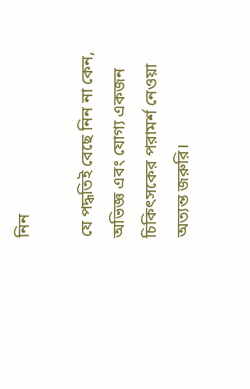নিন

যে পদ্ধতিই বেছে নিন না কেন, অভিজ্ঞ এবং যোগ্য একজন চিকিৎসকের পরামর্শ নেওয়া অত্যন্ত জরুরি।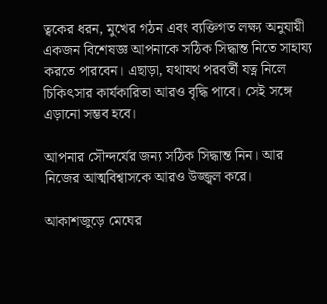ত্বকের ধরন, মুখের গঠন এবং ব্যক্তিগত লক্ষ্য অনুযায়ী একজন বিশেষজ্ঞ আপনাকে সঠিক সিদ্ধান্ত নিতে সাহায্য করতে পারবেন। এছাড়া, যথাযথ পরবর্তী যত্ন নিলে চিকিৎসার কার্যকারিতা আরও বৃদ্ধি পাবে। সেই সঙ্গে এড়ানো সম্ভব হবে।

আপনার সৌন্দর্যের জন্য সঠিক সিদ্ধান্ত নিন। আর নিজের আত্মবিশ্বাসকে আরও উজ্জ্বল করে।

আকাশজুড়ে মেঘের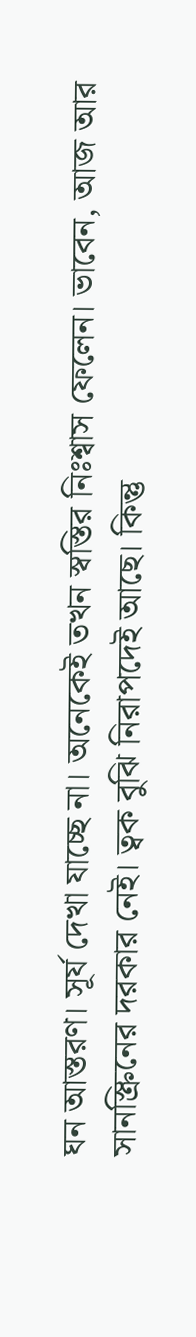ঘন আস্তরণ। সূর্য দেখা যাচ্ছে না। অনেকেই তখন স্বস্তির নিঃশ্বাস ফেলেন। ভাবেন, আজ আর সানস্ক্রিনের দরকার নেই। ত্বক বুঝি নিরাপদেই আছে। কিন্তু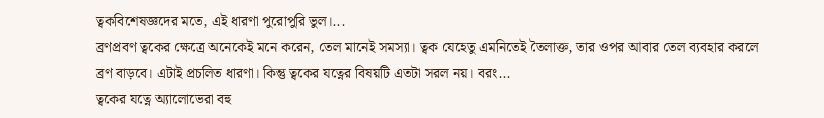ত্বকবিশেষজ্ঞদের মতে, এই ধারণা পুরোপুরি ভুল।...
ব্রণপ্রবণ ত্বকের ক্ষেত্রে অনেকেই মনে করেন, তেল মানেই সমস্যা। ত্বক যেহেতু এমনিতেই তৈলাক্ত, তার ওপর আবার তেল ব্যবহার করলে ব্রণ বাড়বে। এটাই প্রচলিত ধারণা। কিন্তু ত্বকের যত্নের বিষয়টি এতটা সরল নয়। বরং...
ত্বকের যত্নে অ্যালোভেরা বহু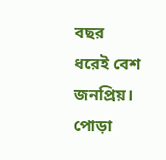বছর ধরেই বেশ জনপ্রিয়। পোড়া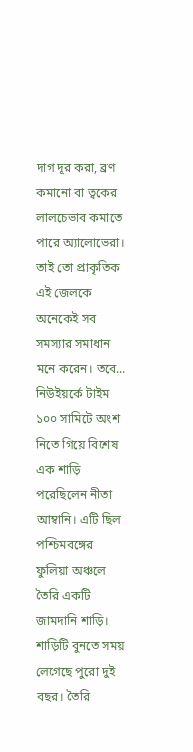দাগ দূর করা, ব্রণ কমানো বা ত্বকের লালচেভাব কমাতে পারে অ্যালোভেরা। তাই তো প্রাকৃতিক এই জেলকে অনেকেই সব সমস্যার সমাধান মনে করেন। তবে...
নিউইয়র্কে টাইম ১০০ সামিটে অংশ নিতে গিয়ে বিশেষ এক শাড়ি পরেছিলেন নীতা আম্বানি। এটি ছিল পশ্চিমবঙ্গের ফুলিয়া অঞ্চলে তৈরি একটি জামদানি শাড়ি। শাড়িটি বুনতে সময় লেগেছে পুরো দুই বছর। তৈরি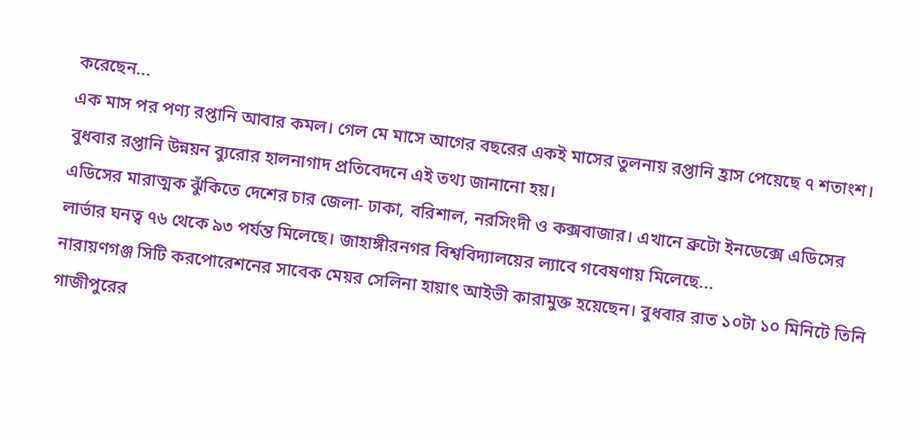করেছেন...
এক মাস পর পণ্য রপ্তানি আবার কমল। গেল মে মাসে আগের বছরের একই মাসের তুলনায় রপ্তানি হ্রাস পেয়েছে ৭ শতাংশ। বুধবার রপ্তানি উন্নয়ন ব্যুরোর হালনাগাদ প্রতিবেদনে এই তথ্য জানানো হয়।
এডিসের মারাত্মক ঝুঁকিতে দেশের চার জেলা- ঢাকা, বরিশাল, নরসিংদী ও কক্সবাজার। এখানে ব্রুটো ইনডেক্সে এডিসের লার্ভার ঘনত্ব ৭৬ থেকে ৯৩ পর্যন্ত মিলেছে। জাহাঙ্গীরনগর বিশ্ববিদ্যালয়ের ল্যাবে গবেষণায় মিলেছে...
নারায়ণগঞ্জ সিটি করপোরেশনের সাবেক মেয়র সেলিনা হায়াৎ আইভী কারামুক্ত হয়েছেন। বুধবার রাত ১০টা ১০ মিনিটে তিনি গাজীপুরের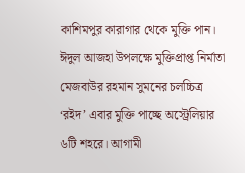কাশিমপুর কারাগার থেকে মুক্তি পান।
ঈদুল আজহা উপলক্ষে মুক্তিপ্রাপ্ত নির্মাতা মেজবাউর রহমান সুমনের চলচ্চিত্র ‘রইদ’ এবার মুক্তি পাচ্ছে অস্ট্রেলিয়ার ৬টি শহরে। আগামী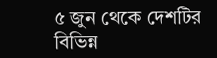৫ জুন থেকে দেশটির বিভিন্ন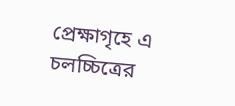প্রেক্ষাগৃহে এ চলচ্চিত্রের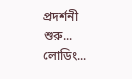প্রদর্শনী শুরু...
লোডিং...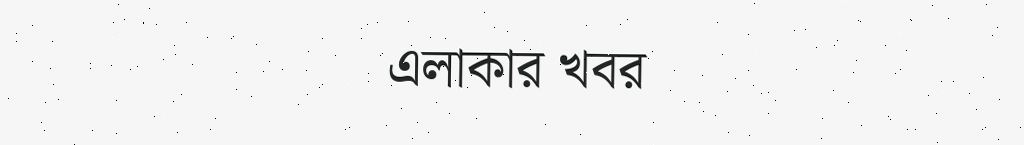এলাকার খবর